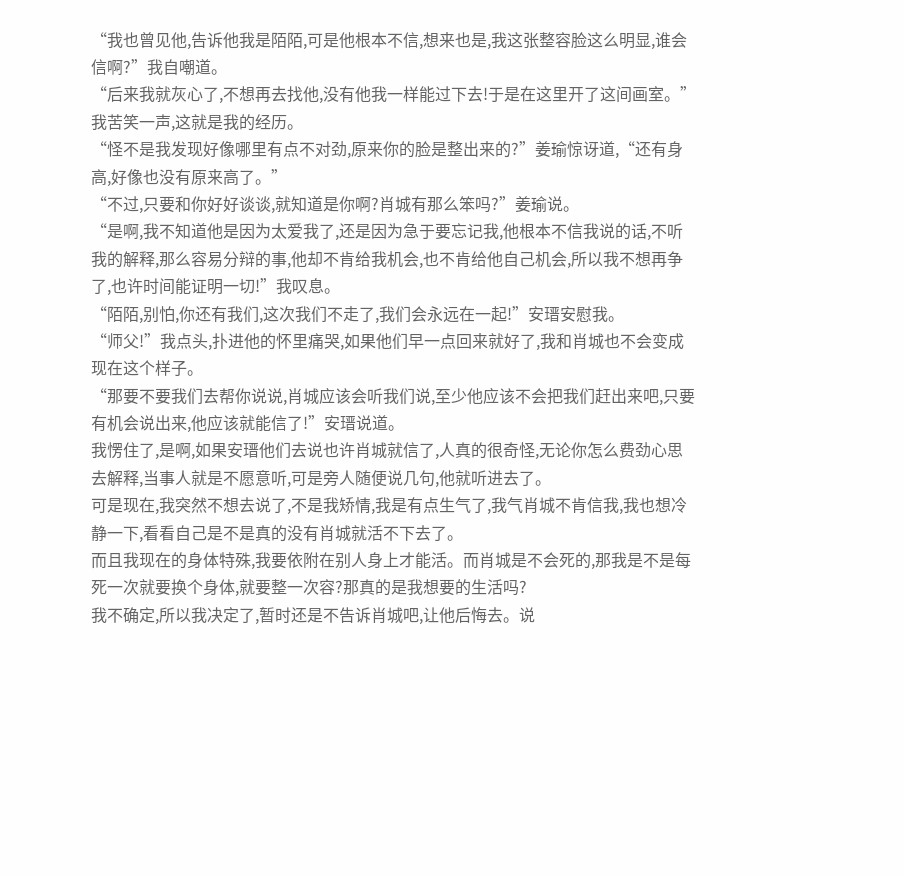“我也曾见他,告诉他我是陌陌,可是他根本不信,想来也是,我这张整容脸这么明显,谁会信啊?”我自嘲道。
“后来我就灰心了,不想再去找他,没有他我一样能过下去!于是在这里开了这间画室。”我苦笑一声,这就是我的经历。
“怪不是我发现好像哪里有点不对劲,原来你的脸是整出来的?”姜瑜惊讶道,“还有身高,好像也没有原来高了。”
“不过,只要和你好好谈谈,就知道是你啊?肖城有那么笨吗?”姜瑜说。
“是啊,我不知道他是因为太爱我了,还是因为急于要忘记我,他根本不信我说的话,不听我的解释,那么容易分辩的事,他却不肯给我机会,也不肯给他自己机会,所以我不想再争了,也许时间能证明一切!”我叹息。
“陌陌,别怕,你还有我们,这次我们不走了,我们会永远在一起!”安瑨安慰我。
“师父!”我点头,扑进他的怀里痛哭,如果他们早一点回来就好了,我和肖城也不会变成现在这个样子。
“那要不要我们去帮你说说,肖城应该会听我们说,至少他应该不会把我们赶出来吧,只要有机会说出来,他应该就能信了!”安瑨说道。
我愣住了,是啊,如果安瑨他们去说也许肖城就信了,人真的很奇怪,无论你怎么费劲心思去解释,当事人就是不愿意听,可是旁人随便说几句,他就听进去了。
可是现在,我突然不想去说了,不是我矫情,我是有点生气了,我气肖城不肯信我,我也想冷静一下,看看自己是不是真的没有肖城就活不下去了。
而且我现在的身体特殊,我要依附在别人身上才能活。而肖城是不会死的,那我是不是每死一次就要换个身体,就要整一次容?那真的是我想要的生活吗?
我不确定,所以我决定了,暂时还是不告诉肖城吧,让他后悔去。说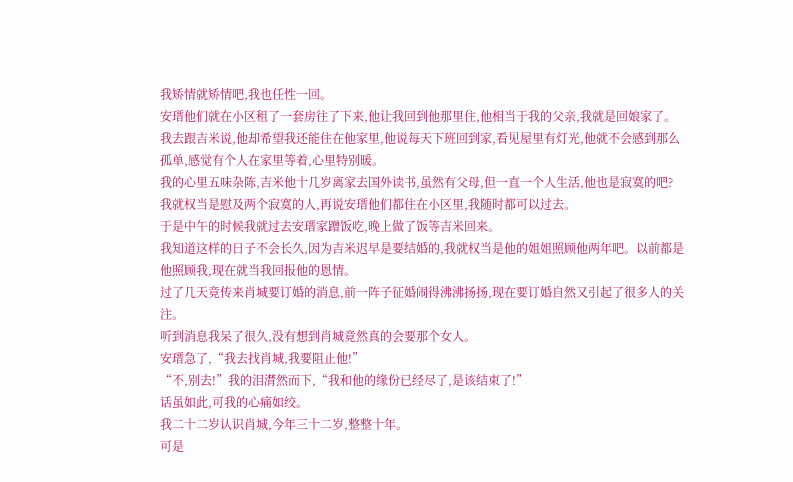我矫情就矫情吧,我也任性一回。
安瑨他们就在小区租了一套房往了下来,他让我回到他那里住,他相当于我的父亲,我就是回娘家了。
我去跟吉米说,他却希望我还能住在他家里,他说每天下班回到家,看见屋里有灯光,他就不会感到那么孤单,感觉有个人在家里等着,心里特别暖。
我的心里五味杂陈,吉米他十几岁离家去国外读书,虽然有父母,但一直一个人生活,他也是寂寞的吧?
我就权当是慰及两个寂寞的人,再说安瑨他们都住在小区里,我随时都可以过去。
于是中午的时候我就过去安瑨家蹭饭吃,晚上做了饭等吉米回来。
我知道这样的日子不会长久,因为吉米迟早是要结婚的,我就权当是他的姐姐照顾他两年吧。以前都是他照顾我,现在就当我回报他的恩情。
过了几天竟传来肖城要订婚的消息,前一阵子征婚闹得沸沸扬扬,现在要订婚自然又引起了很多人的关注。
听到消息我呆了很久,没有想到肖城竟然真的会要那个女人。
安瑨急了,“我去找肖城,我要阻止他!”
“不,别去!”我的泪潸然而下,“我和他的缘份已经尽了,是该结束了!”
话虽如此,可我的心痛如绞。
我二十二岁认识肖城,今年三十二岁,整整十年。
可是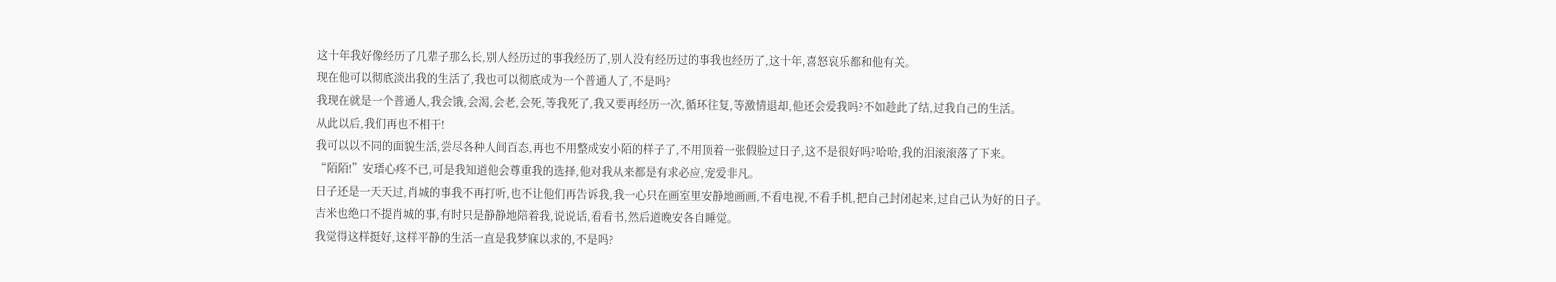这十年我好像经历了几辈子那么长,别人经历过的事我经历了,别人没有经历过的事我也经历了,这十年,喜怒哀乐都和他有关。
现在他可以彻底淡出我的生活了,我也可以彻底成为一个普通人了,不是吗?
我现在就是一个普通人,我会饿,会渴,会老,会死,等我死了,我又要再经历一次,循环往复,等激情退却,他还会爱我吗?不如趁此了结,过我自己的生活。
从此以后,我们再也不相干!
我可以以不同的面貌生活,尝尽各种人间百态,再也不用整成安小陌的样子了,不用顶着一张假脸过日子,这不是很好吗?哈哈,我的泪滚滚落了下来。
“陌陌!”安瑨心疼不已,可是我知道他会尊重我的选择,他对我从来都是有求必应,宠爱非凡。
日子还是一天天过,肖城的事我不再打听,也不让他们再告诉我,我一心只在画室里安静地画画,不看电视,不看手机,把自己封闭起来,过自己认为好的日子。
吉米也绝口不提肖城的事,有时只是静静地陪着我,说说话,看看书,然后道晚安各自睡觉。
我觉得这样挺好,这样平静的生活一直是我梦寐以求的,不是吗?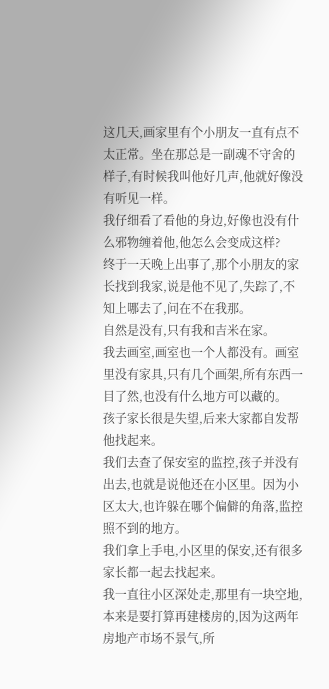这几天,画家里有个小朋友一直有点不太正常。坐在那总是一副魂不守舍的样子,有时候我叫他好几声,他就好像没有听见一样。
我仔细看了看他的身边,好像也没有什么邪物缠着他,他怎么会变成这样?
终于一天晚上出事了,那个小朋友的家长找到我家,说是他不见了,失踪了,不知上哪去了,问在不在我那。
自然是没有,只有我和吉米在家。
我去画室,画室也一个人都没有。画室里没有家具,只有几个画架,所有东西一目了然,也没有什么地方可以藏的。
孩子家长很是失望,后来大家都自发帮他找起来。
我们去查了保安室的监控,孩子并没有出去,也就是说他还在小区里。因为小区太大,也许躲在哪个偏僻的角落,监控照不到的地方。
我们拿上手电,小区里的保安,还有很多家长都一起去找起来。
我一直往小区深处走,那里有一块空地,本来是要打算再建楼房的,因为这两年房地产市场不景气,所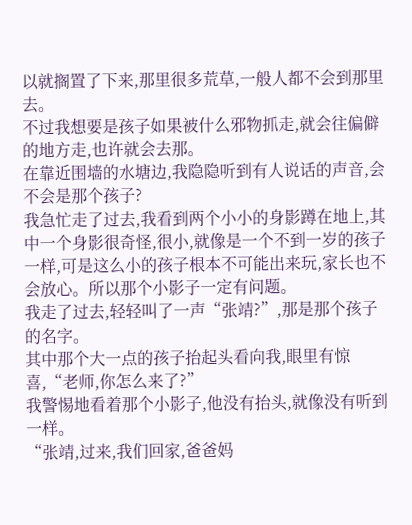以就搁置了下来,那里很多荒草,一般人都不会到那里去。
不过我想要是孩子如果被什么邪物抓走,就会往偏僻的地方走,也许就会去那。
在靠近围墙的水塘边,我隐隐听到有人说话的声音,会不会是那个孩子?
我急忙走了过去,我看到两个小小的身影蹲在地上,其中一个身影很奇怪,很小,就像是一个不到一岁的孩子一样,可是这么小的孩子根本不可能出来玩,家长也不会放心。所以那个小影子一定有问题。
我走了过去,轻轻叫了一声“张靖?”,那是那个孩子的名字。
其中那个大一点的孩子抬起头看向我,眼里有惊喜,“老师,你怎么来了?”
我警惕地看着那个小影子,他没有抬头,就像没有听到一样。
“张靖,过来,我们回家,爸爸妈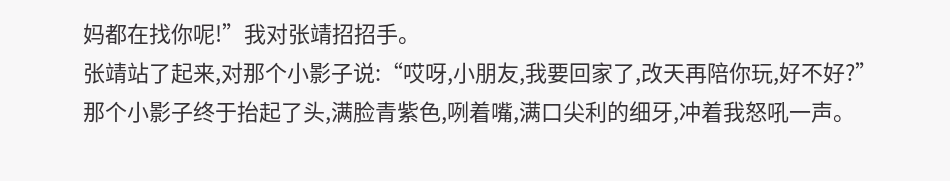妈都在找你呢!”我对张靖招招手。
张靖站了起来,对那个小影子说:“哎呀,小朋友,我要回家了,改天再陪你玩,好不好?”
那个小影子终于抬起了头,满脸青紫色,咧着嘴,满口尖利的细牙,冲着我怒吼一声。